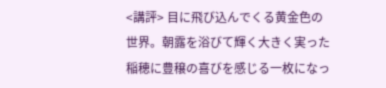<講評> 目に飛び込んでくる黄金色の世界。朝露を浴びて輝く大きく実った稲穂に豊穣の喜びを感じる一枚になっ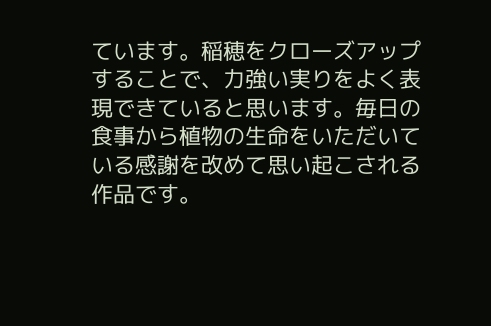ています。稲穂をクローズアップすることで、力強い実りをよく表現できていると思います。毎日の食事から植物の生命をいただいている感謝を改めて思い起こされる作品です。